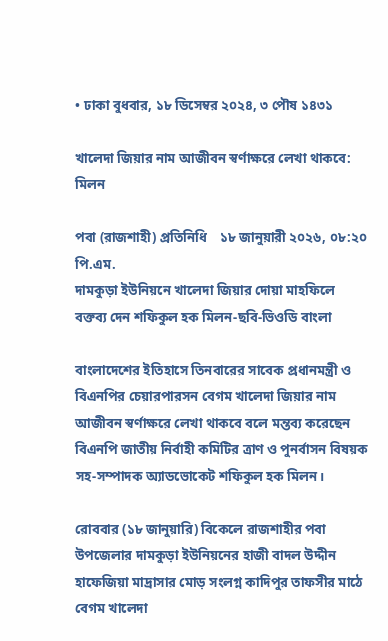• ঢাকা বুধবার, ১৮ ডিসেম্বর ২০২৪, ৩ পৌষ ১৪৩১

খালেদা জিয়ার নাম আজীবন স্বর্ণাক্ষরে লেখা থাকবে: মিলন

পবা (রাজশাহী) প্রতিনিধি    ১৮ জানুয়ারী ২০২৬, ০৮:২০ পি.এম.
দামকুড়া ইউনিয়নে খালেদা জিয়ার দোয়া মাহফিলে বক্তব্য দেন শফিকুল হক মিলন-ছবি-ভিওডি বাংলা

বাংলাদেশের ইতিহাসে তিনবারের সাবেক প্রধানমন্ত্রী ও বিএনপির চেয়ারপারসন বেগম খালেদা জিয়ার নাম আজীবন স্বর্ণাক্ষরে লেখা থাকবে বলে মন্তব্য করেছেন বিএনপি জাতীয় নির্বাহী কমিটির ত্রাণ ও পুনর্বাসন বিষয়ক সহ-সম্পাদক অ্যাডভোকেট শফিকুল হক মিলন।

রোববার (১৮ জানুয়ারি) বিকেলে রাজশাহীর পবা উপজেলার দামকুড়া ইউনিয়নের হাজী বাদল উদ্দীন হাফেজিয়া মাদ্রাসার মোড় সংলগ্ন কাদিপুর তাফসীর মাঠে বেগম খালেদা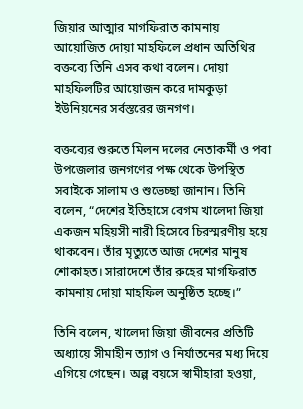জিয়ার আত্মার মাগফিরাত কামনায় আয়োজিত দোয়া মাহফিলে প্রধান অতিথির বক্তব্যে তিনি এসব কথা বলেন। দোয়া মাহফিলটির আয়োজন করে দামকুড়া ইউনিয়নের সর্বস্তরের জনগণ।

বক্তব্যের শুরুতে মিলন দলের নেতাকর্মী ও পবা উপজেলার জনগণের পক্ষ থেকে উপস্থিত সবাইকে সালাম ও শুভেচ্ছা জানান। তিনি বলেন, “দেশের ইতিহাসে বেগম খালেদা জিয়া একজন মহিয়সী নারী হিসেবে চিরস্মরণীয় হয়ে থাকবেন। তাঁর মৃত্যুতে আজ দেশের মানুষ শোকাহত। সারাদেশে তাঁর রুহের মাগফিরাত কামনায় দোয়া মাহফিল অনুষ্ঠিত হচ্ছে।”

তিনি বলেন, খালেদা জিয়া জীবনের প্রতিটি অধ্যায়ে সীমাহীন ত্যাগ ও নির্যাতনের মধ্য দিয়ে এগিয়ে গেছেন। অল্প বয়সে স্বামীহারা হওয়া,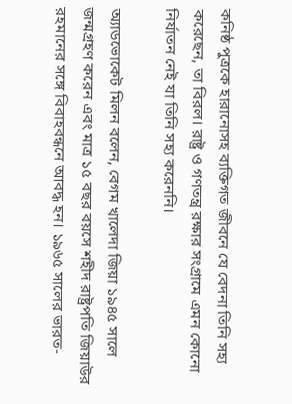কনিষ্ঠ পুত্রকে হারানোসহ ব্যক্তিগত জীবনে যে বেদনা তিনি সহ্য করেছেন, তা বিরল। রাষ্ট্র ও গণতন্ত্র রক্ষার সংগ্রামে এমন কোনো নির্যাতন নেই যা তিনি সহ্য করেননি।

অ্যাডভোকেট মিলন বলেন, বেগম খালেদা জিয়া ১৯৪৫ সালে জন্মগ্রহণ করেন এবং মাত্র ১৫ বছর বয়সে শহীদ রাষ্ট্রপতি জিয়াউর রহমানের সঙ্গে বিবাহবন্ধনে আবদ্ধ হন। ১৯৬৫ সালের ভারত-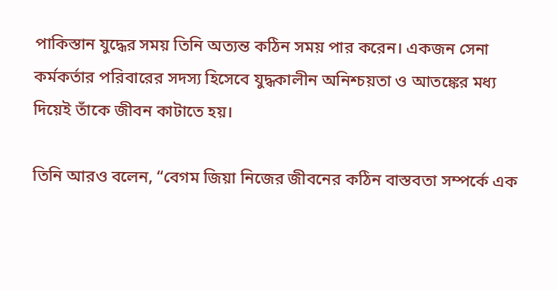পাকিস্তান যুদ্ধের সময় তিনি অত্যন্ত কঠিন সময় পার করেন। একজন সেনা কর্মকর্তার পরিবারের সদস্য হিসেবে যুদ্ধকালীন অনিশ্চয়তা ও আতঙ্কের মধ্য দিয়েই তাঁকে জীবন কাটাতে হয়।

তিনি আরও বলেন, “বেগম জিয়া নিজের জীবনের কঠিন বাস্তবতা সম্পর্কে এক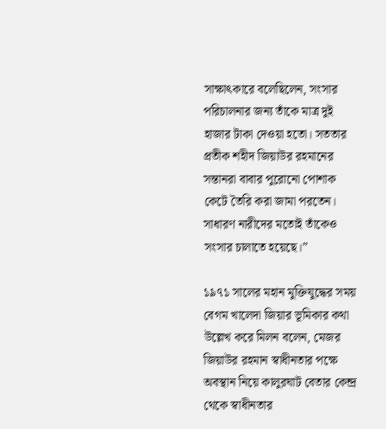সাক্ষাৎকারে বলেছিলেন, সংসার পরিচালনার জন্য তাঁকে মাত্র দুই হাজার টাকা দেওয়া হতো। সততার প্রতীক শহীদ জিয়াউর রহমানের সন্তানরা বাবার পুরোনো পোশাক কেটে তৈরি করা জামা পরতেন। সাধারণ নারীদের মতোই তাঁকেও সংসার চালাতে হয়েছে।”

১৯৭১ সালের মহান মুক্তিযুদ্ধের সময় বেগম খালেদা জিয়ার ভূমিকার কথা উল্লেখ করে মিলন বলেন, মেজর জিয়াউর রহমান স্বাধীনতার পক্ষে অবস্থান নিয়ে কালুরঘাট বেতার কেন্দ্র থেকে স্বাধীনতার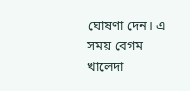ঘোষণা দেন। এ সময় বেগম খালেদা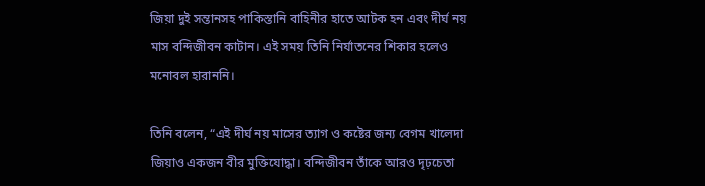জিয়া দুই সন্তানসহ পাকিস্তানি বাহিনীর হাতে আটক হন এবং দীর্ঘ নয় মাস বন্দিজীবন কাটান। এই সময় তিনি নির্যাতনের শিকার হলেও মনোবল হারাননি।

তিনি বলেন, “এই দীর্ঘ নয় মাসের ত্যাগ ও কষ্টের জন্য বেগম খালেদা জিয়াও একজন বীর মুক্তিযোদ্ধা। বন্দিজীবন তাঁকে আরও দৃঢ়চেতা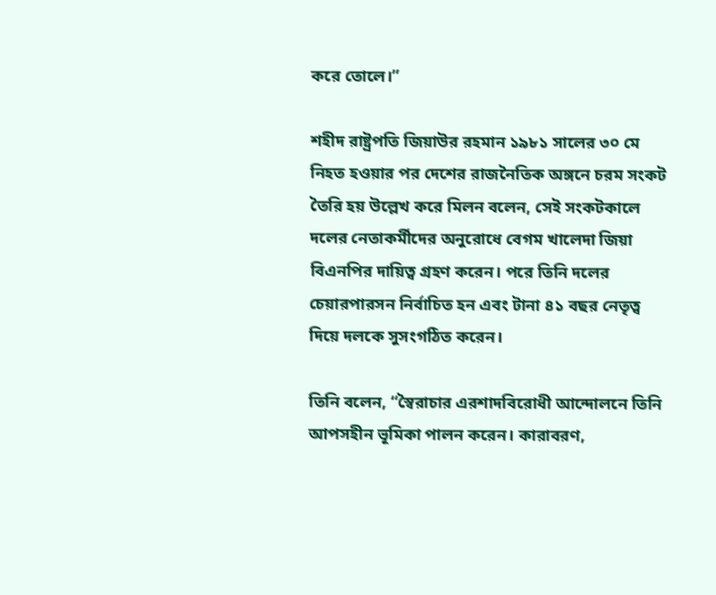করে তোলে।”

শহীদ রাষ্ট্রপতি জিয়াউর রহমান ১৯৮১ সালের ৩০ মে নিহত হওয়ার পর দেশের রাজনৈতিক অঙ্গনে চরম সংকট তৈরি হয় উল্লেখ করে মিলন বলেন, সেই সংকটকালে দলের নেতাকর্মীদের অনুরোধে বেগম খালেদা জিয়া বিএনপির দায়িত্ব গ্রহণ করেন। পরে তিনি দলের চেয়ারপারসন নির্বাচিত হন এবং টানা ৪১ বছর নেতৃত্ব দিয়ে দলকে সুসংগঠিত করেন।

তিনি বলেন, “স্বৈরাচার এরশাদবিরোধী আন্দোলনে তিনি আপসহীন ভূমিকা পালন করেন। কারাবরণ,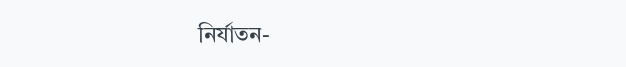নির্যাতন-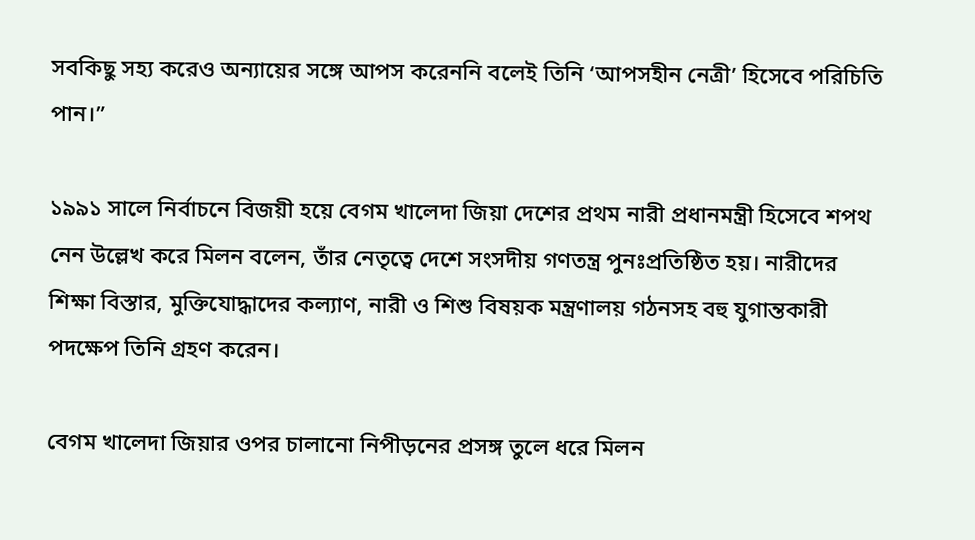সবকিছু সহ্য করেও অন্যায়ের সঙ্গে আপস করেননি বলেই তিনি ‘আপসহীন নেত্রী’ হিসেবে পরিচিতি পান।”

১৯৯১ সালে নির্বাচনে বিজয়ী হয়ে বেগম খালেদা জিয়া দেশের প্রথম নারী প্রধানমন্ত্রী হিসেবে শপথ নেন উল্লেখ করে মিলন বলেন, তাঁর নেতৃত্বে দেশে সংসদীয় গণতন্ত্র পুনঃপ্রতিষ্ঠিত হয়। নারীদের শিক্ষা বিস্তার, মুক্তিযোদ্ধাদের কল্যাণ, নারী ও শিশু বিষয়ক মন্ত্রণালয় গঠনসহ বহু যুগান্তকারী পদক্ষেপ তিনি গ্রহণ করেন।

বেগম খালেদা জিয়ার ওপর চালানো নিপীড়নের প্রসঙ্গ তুলে ধরে মিলন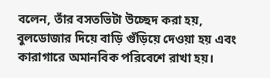বলেন, তাঁর বসতভিটা উচ্ছেদ করা হয়, বুলডোজার দিয়ে বাড়ি গুঁড়িয়ে দেওয়া হয় এবং কারাগারে অমানবিক পরিবেশে রাখা হয়।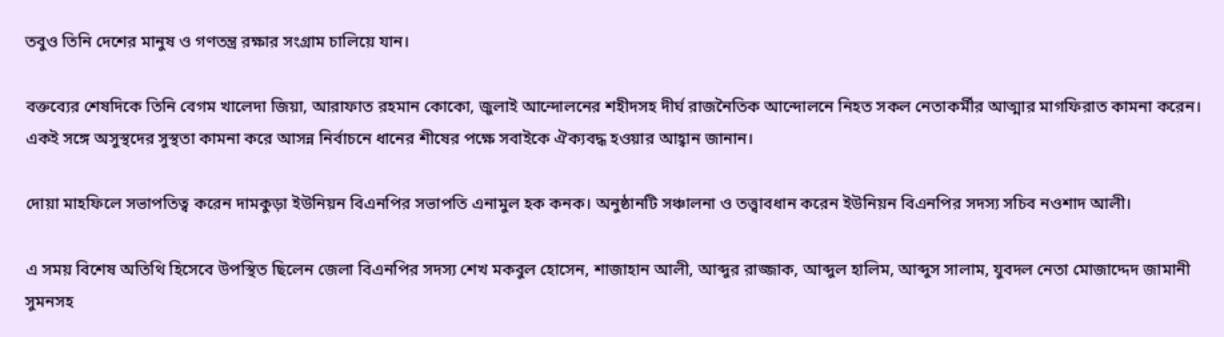তবুও তিনি দেশের মানুষ ও গণতন্ত্র রক্ষার সংগ্রাম চালিয়ে যান।

বক্তব্যের শেষদিকে তিনি বেগম খালেদা জিয়া, আরাফাত রহমান কোকো, জুলাই আন্দোলনের শহীদসহ দীর্ঘ রাজনৈতিক আন্দোলনে নিহত সকল নেতাকর্মীর আত্মার মাগফিরাত কামনা করেন। একই সঙ্গে অসুস্থদের সুস্থতা কামনা করে আসন্ন নির্বাচনে ধানের শীষের পক্ষে সবাইকে ঐক্যবদ্ধ হওয়ার আহ্বান জানান।

দোয়া মাহফিলে সভাপতিত্ব করেন দামকুড়া ইউনিয়ন বিএনপির সভাপতি এনামুল হক কনক। অনুষ্ঠানটি সঞ্চালনা ও তত্ত্বাবধান করেন ইউনিয়ন বিএনপির সদস্য সচিব নওশাদ আলী।

এ সময় বিশেষ অতিথি হিসেবে উপস্থিত ছিলেন জেলা বিএনপির সদস্য শেখ মকবুল হোসেন, শাজাহান আলী, আব্দুর রাজ্জাক, আব্দুল হালিম, আব্দুস সালাম, যুবদল নেতা মোজাদ্দেদ জামানী সুমনসহ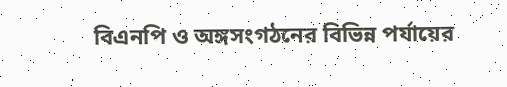বিএনপি ও অঙ্গসংগঠনের বিভিন্ন পর্যায়ের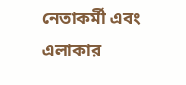নেতাকর্মী এবং এলাকার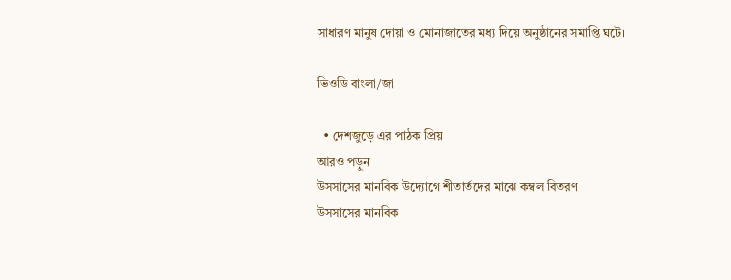সাধারণ মানুষ দোয়া ও মোনাজাতের মধ্য দিয়ে অনুষ্ঠানের সমাপ্তি ঘটে।

ভিওডি বাংলা/জা

  • দেশজুড়ে এর পাঠক প্রিয়
আরও পড়ুন
উসসাসের মানবিক উদ্যোগে শীতার্তদের মাঝে কম্বল বিতরণ
উসসাসের মানবিক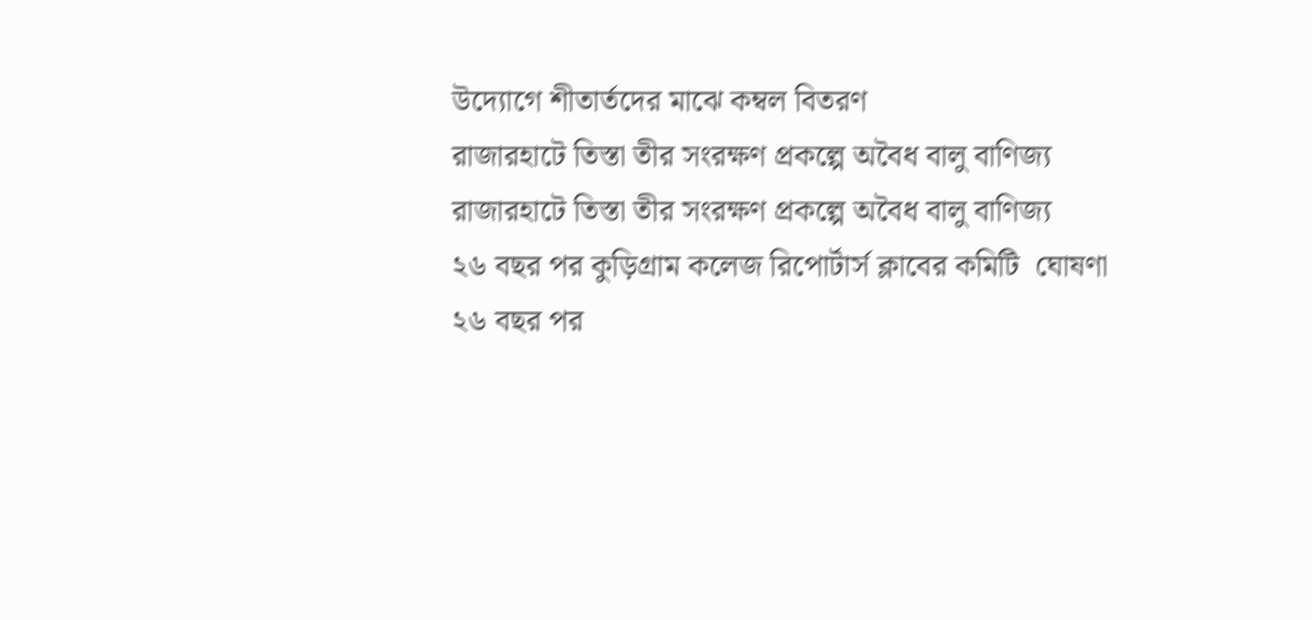উদ্যোগে শীতার্তদের মাঝে কম্বল বিতরণ
রাজারহাটে তিস্তা তীর সংরক্ষণ প্রকল্পে অবৈধ বালু বাণিজ্য
রাজারহাটে তিস্তা তীর সংরক্ষণ প্রকল্পে অবৈধ বালু বাণিজ্য
২৬ বছর পর কুড়িগ্রাম কলেজ রিপোর্টার্স ক্লাবের কমিটি  ঘোষণা
২৬ বছর পর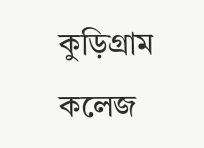কুড়িগ্রাম কলেজ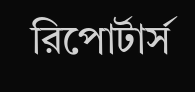রিপোর্টার্স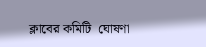ক্লাবের কমিটি  ঘোষণা